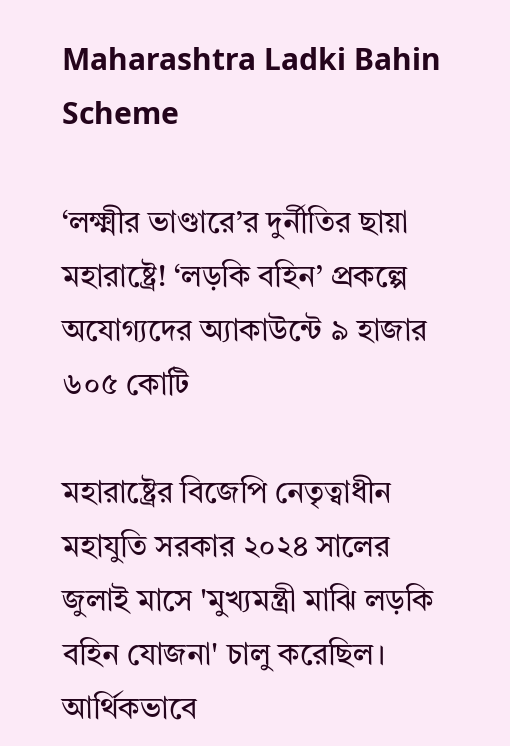Maharashtra Ladki Bahin Scheme

‘লক্ষ্মীর ভাণ্ডারে’র দুর্নীতির ছায়া মহারাষ্ট্রে! ‘লড়কি বহিন’ প্রকল্পে অযোগ্যদের অ্যাকাউন্টে ৯ হাজার ৬০৫ কোটি

মহারাষ্ট্রের বিজেপি নেতৃত্বাধীন মহাযুতি সরকার ২০২৪ সালের জুলাই মাসে 'মুখ্যমন্ত্রী মাঝি লড়কি বহিন যোজনা' চালু করেছিল। আর্থিকভাবে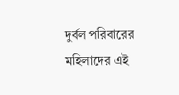দুর্বল পরিবারের মহিলাদের এই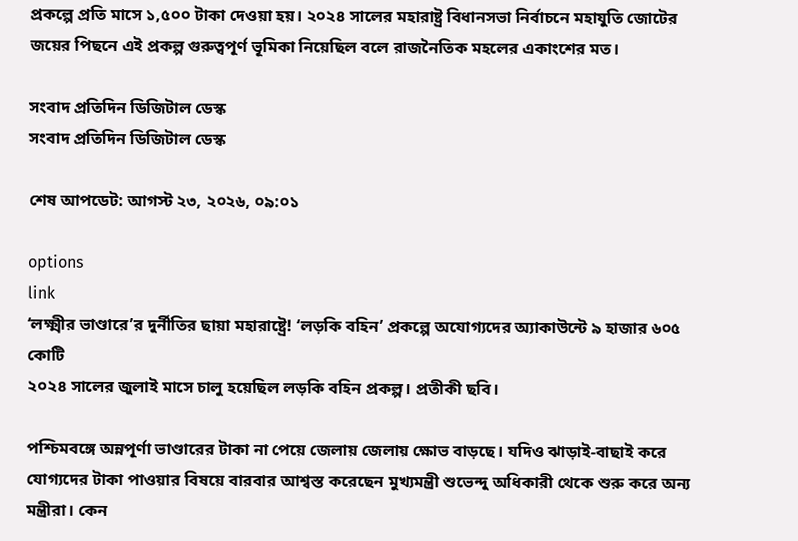প্রকল্পে প্রতি মাসে ১,৫০০ টাকা দেওয়া হয়। ২০২৪ সালের মহারাষ্ট্র বিধানসভা নির্বাচনে মহাযুতি জোটের জয়ের পিছনে এই প্রকল্প গুরুত্বপূর্ণ ভূমিকা নিয়েছিল বলে রাজনৈতিক মহলের একাংশের মত।

সংবাদ প্রতিদিন ডিজিটাল ডেস্ক
সংবাদ প্রতিদিন ডিজিটাল ডেস্ক

শেষ আপডেট: আগস্ট ২৩, ২০২৬, ০৯:০১

options
link
‘লক্ষ্মীর ভাণ্ডারে’র দুর্নীতির ছায়া মহারাষ্ট্রে! ‘লড়কি বহিন’ প্রকল্পে অযোগ্যদের অ্যাকাউন্টে ৯ হাজার ৬০৫ কোটি
২০২৪ সালের জুলাই মাসে চালু হয়েছিল লড়কি বহিন প্রকল্প। প্রতীকী ছবি।

পশ্চিমবঙ্গে অন্নপূর্ণা ভাণ্ডারের টাকা না পেয়ে জেলায় জেলায় ক্ষোভ বাড়ছে। যদিও ঝাড়াই-বাছাই করে যোগ্যদের টাকা পাওয়ার বিষয়ে বারবার আশ্বস্ত করেছেন মুখ্যমন্ত্রী শুভেন্দু অধিকারী থেকে শুরু করে অন্য মন্ত্রীরা। কেন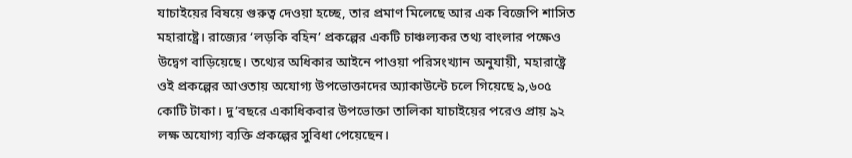যাচাইয়ের বিষয়ে গুরুত্ব দেওয়া হচ্ছে, তার প্রমাণ মিলেছে আর এক বিজেপি শাসিত মহারাষ্ট্রে। রাজ্যের ‘লড়কি বহিন’ প্রকল্পের একটি চাঞ্চল্যকর তথ্য বাংলার পক্ষেও উদ্বেগ বাড়িয়েছে। তথ্যের অধিকার আইনে পাওয়া পরিসংখ্যান অনুযায়ী, মহারাষ্ট্রে ওই প্রকল্পের আওতায় অযোগ্য উপভোক্তাদের অ্যাকাউন্টে চলে গিয়েছে ৯,৬০৫ কোটি টাকা। দু’বছরে একাধিকবার উপভোক্তা তালিকা যাচাইয়ের পরেও প্রায় ৯২ লক্ষ অযোগ্য ব্যক্তি প্রকল্পের সুবিধা পেয়েছেন।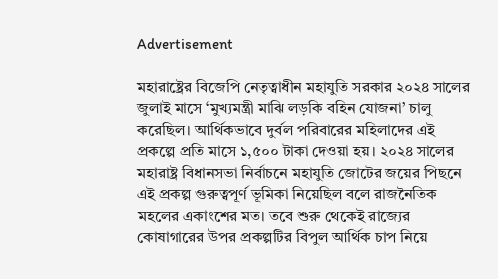Advertisement

মহারাষ্ট্রের বিজেপি নেতৃত্বাধীন মহাযুতি সরকার ২০২৪ সালের জুলাই মাসে ‘মুখ্যমন্ত্রী মাঝি লড়কি বহিন যোজনা’ চালু করেছিল। আর্থিকভাবে দুর্বল পরিবারের মহিলাদের এই প্রকল্পে প্রতি মাসে ১,৫০০ টাকা দেওয়া হয়। ২০২৪ সালের মহারাষ্ট্র বিধানসভা নির্বাচনে মহাযুতি জোটের জয়ের পিছনে এই প্রকল্প গুরুত্বপূর্ণ ভূমিকা নিয়েছিল বলে রাজনৈতিক মহলের একাংশের মত। তবে শুরু থেকেই রাজ্যের কোষাগারের উপর প্রকল্পটির বিপুল আর্থিক চাপ নিয়ে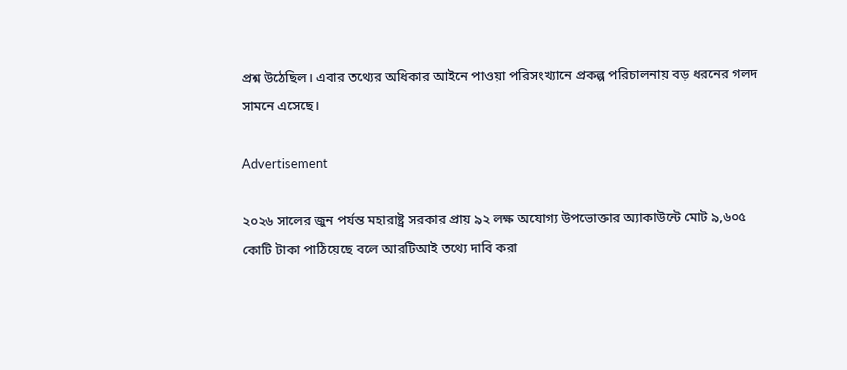প্রশ্ন উঠেছিল। এবার তথ্যের অধিকার আইনে পাওয়া পরিসংখ্যানে প্রকল্প পরিচালনায় বড় ধরনের গলদ সামনে এসেছে।

Advertisement

২০২৬ সালের জুন পর্যন্ত মহারাষ্ট্র সরকার প্রায় ৯২ লক্ষ অযোগ্য উপভোক্তার অ্যাকাউন্টে মোট ৯,৬০৫ কোটি টাকা পাঠিয়েছে বলে আরটিআই তথ্যে দাবি করা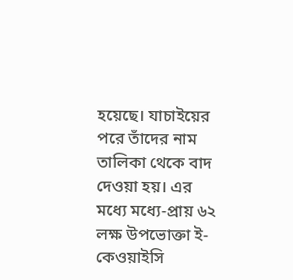হয়েছে। যাচাইয়ের পরে তাঁদের নাম তালিকা থেকে বাদ দেওয়া হয়। এর মধ্যে মধ্যে-প্রায় ৬২ লক্ষ উপভোক্তা ই-কেওয়াইসি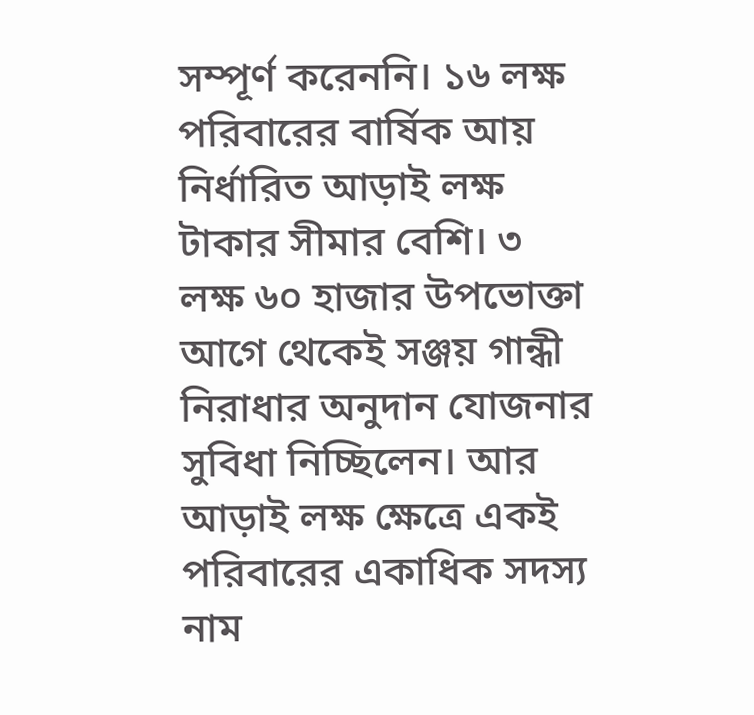সম্পূর্ণ করেননি। ১৬ লক্ষ পরিবারের বার্ষিক আয় নির্ধারিত আড়াই লক্ষ টাকার সীমার বেশি। ৩ লক্ষ ৬০ হাজার উপভোক্তা আগে থেকেই সঞ্জয় গান্ধী নিরাধার অনুদান যোজনার সুবিধা নিচ্ছিলেন। আর আড়াই লক্ষ ক্ষেত্রে একই পরিবারের একাধিক সদস্য নাম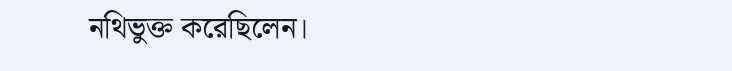নথিভুক্ত করেছিলেন।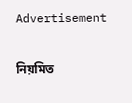Advertisement

নিয়মিত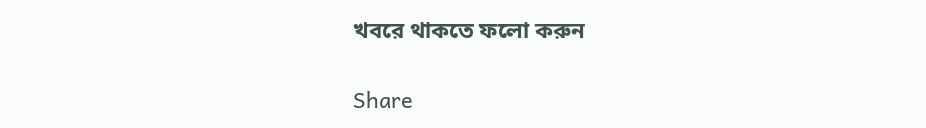খবরে থাকতে ফলো করুন

Share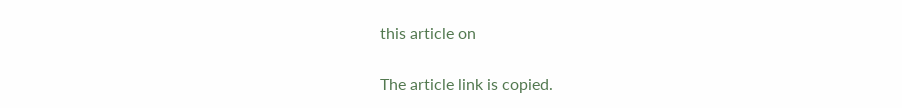this article on

The article link is copied.